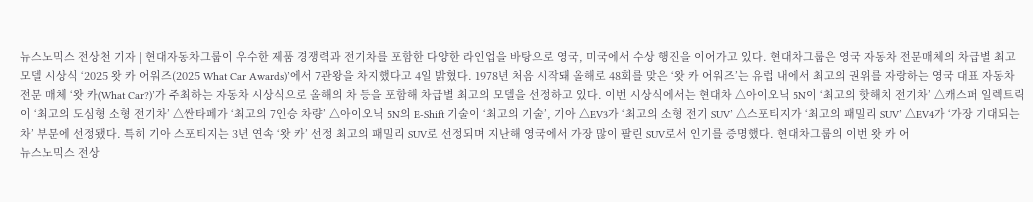뉴스노믹스 전상천 기자 | 현대자동차그룹이 우수한 제품 경쟁력과 전기차를 포함한 다양한 라인업을 바탕으로 영국, 미국에서 수상 행진을 이어가고 있다. 현대차그룹은 영국 자동차 전문매체의 차급별 최고 모델 시상식 ‘2025 왓 카 어워즈(2025 What Car Awards)’에서 7관왕을 차지했다고 4일 밝혔다. 1978년 처음 시작돼 올해로 48회를 맞은 ‘왓 카 어워즈’는 유럽 내에서 최고의 권위를 자랑하는 영국 대표 자동차 전문 매체 ‘왓 카(What Car?)’가 주최하는 자동차 시상식으로 올해의 차 등을 포함해 차급별 최고의 모델을 선정하고 있다. 이번 시상식에서는 현대차 △아이오닉 5N이 ‘최고의 핫해치 전기차’ △캐스퍼 일렉트릭이 ‘최고의 도심형 소형 전기차’ △싼타페가 ‘최고의 7인승 차량’ △아이오닉 5N의 E-Shift 기술이 ‘최고의 기술’, 기아 △EV3가 ‘최고의 소형 전기 SUV’ △스포티지가 ‘최고의 패밀리 SUV’ △EV4가 ‘가장 기대되는 차’ 부문에 선정됐다. 특히 기아 스포티지는 3년 연속 ‘왓 카’ 선정 최고의 패밀리 SUV로 선정되며 지난해 영국에서 가장 많이 팔린 SUV로서 인기를 증명했다. 현대차그룹의 이번 왓 카 어
뉴스노믹스 전상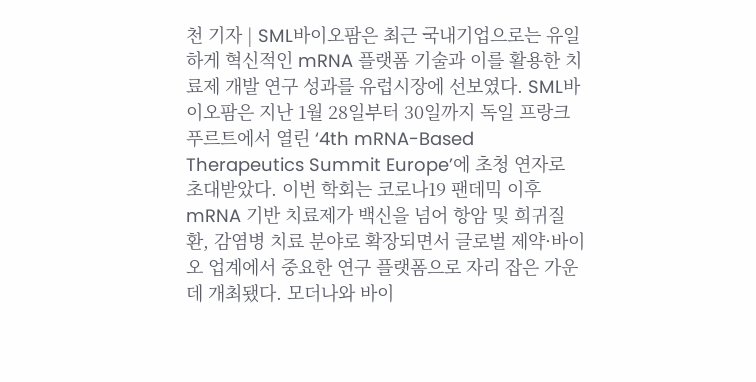천 기자 | SML바이오팜은 최근 국내기업으로는 유일하게 혁신적인 mRNA 플랫폼 기술과 이를 활용한 치료제 개발 연구 성과를 유럽시장에 선보였다. SML바이오팜은 지난 1월 28일부터 30일까지 독일 프랑크푸르트에서 열린 ‘4th mRNA-Based Therapeutics Summit Europe’에 초청 연자로 초대받았다. 이번 학회는 코로나19 팬데믹 이후 mRNA 기반 치료제가 백신을 넘어 항암 및 희귀질환, 감염병 치료 분야로 확장되면서 글로벌 제약·바이오 업계에서 중요한 연구 플랫폼으로 자리 잡은 가운데 개최됐다. 모더나와 바이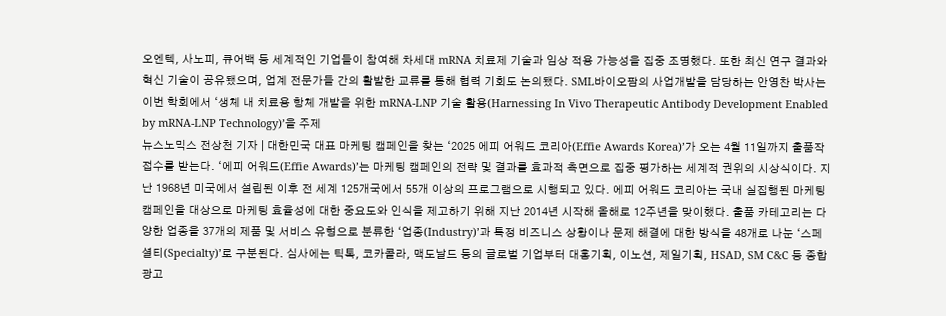오엔텍, 사노피, 큐어백 등 세계적인 기업들이 참여해 차세대 mRNA 치료제 기술과 임상 적용 가능성을 집중 조명했다. 또한 최신 연구 결과와 혁신 기술이 공유됐으며, 업계 전문가들 간의 활발한 교류를 통해 협력 기회도 논의됐다. SML바이오팜의 사업개발을 담당하는 안영찬 박사는 이번 학회에서 ‘생체 내 치료용 항체 개발을 위한 mRNA-LNP 기술 활용(Harnessing In Vivo Therapeutic Antibody Development Enabled by mRNA-LNP Technology)’을 주제
뉴스노믹스 전상천 기자 | 대한민국 대표 마케팅 캠페인을 찾는 ‘2025 에피 어워드 코리아(Effie Awards Korea)’가 오는 4월 11일까지 출품작 접수를 받는다. ‘에피 어워드(Effie Awards)’는 마케팅 캠페인의 전략 및 결과를 효과적 측면으로 집중 평가하는 세계적 권위의 시상식이다. 지난 1968년 미국에서 설립된 이후 전 세계 125개국에서 55개 이상의 프로그램으로 시행되고 있다. 에피 어워드 코리아는 국내 실집행된 마케팅 캠페인을 대상으로 마케팅 효율성에 대한 중요도와 인식을 제고하기 위해 지난 2014년 시작해 올해로 12주년을 맞이했다. 출품 카테고리는 다양한 업종을 37개의 제품 및 서비스 유형으로 분류한 ‘업종(Industry)’과 특정 비즈니스 상황이나 문제 해결에 대한 방식을 48개로 나눈 ‘스페셜티(Specialty)’로 구분된다. 심사에는 틱톡, 코카콜라, 맥도날드 등의 글로벌 기업부터 대홍기획, 이노션, 제일기획, HSAD, SM C&C 등 종합광고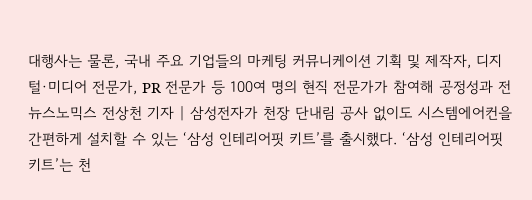대행사는 물론, 국내 주요 기업들의 마케팅 커뮤니케이션 기획 및 제작자, 디지털·미디어 전문가, PR 전문가 등 100여 명의 현직 전문가가 참여해 공정성과 전
뉴스노믹스 전상천 기자 | 삼성전자가 천장 단내림 공사 없이도 시스템에어컨을 간편하게 설치할 수 있는 ‘삼성 인테리어핏 키트’를 출시했다. ‘삼성 인테리어핏 키트’는 천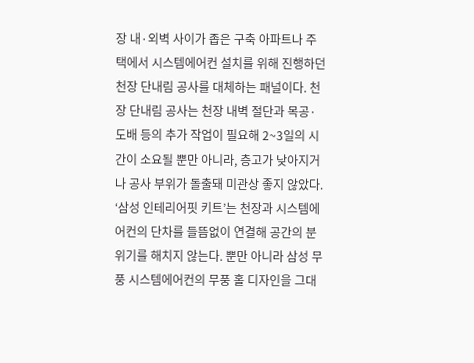장 내·외벽 사이가 좁은 구축 아파트나 주택에서 시스템에어컨 설치를 위해 진행하던 천장 단내림 공사를 대체하는 패널이다. 천장 단내림 공사는 천장 내벽 절단과 목공·도배 등의 추가 작업이 필요해 2~3일의 시간이 소요될 뿐만 아니라, 층고가 낮아지거나 공사 부위가 돌출돼 미관상 좋지 않았다. ‘삼성 인테리어핏 키트’는 천장과 시스템에어컨의 단차를 들뜸없이 연결해 공간의 분위기를 해치지 않는다. 뿐만 아니라 삼성 무풍 시스템에어컨의 무풍 홀 디자인을 그대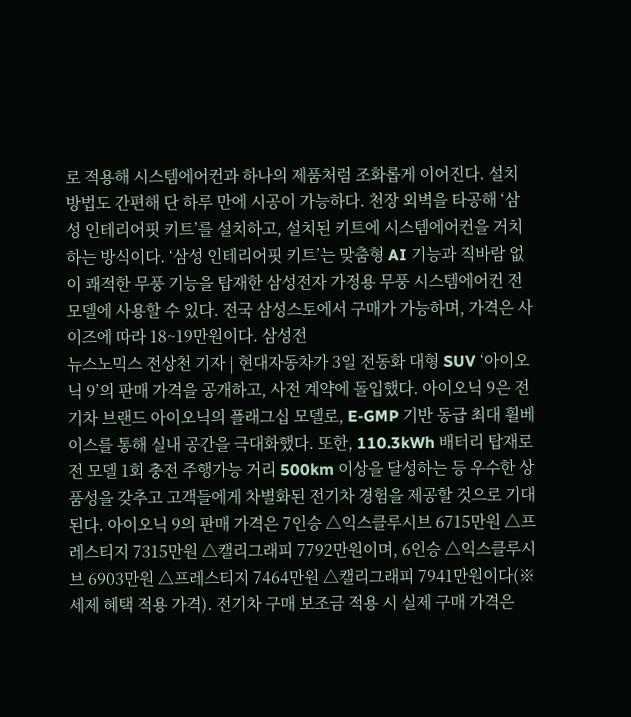로 적용해 시스템에어컨과 하나의 제품처럼 조화롭게 이어진다. 설치 방법도 간편해 단 하루 만에 시공이 가능하다. 천장 외벽을 타공해 ‘삼성 인테리어핏 키트’를 설치하고, 설치된 키트에 시스템에어컨을 거치하는 방식이다. ‘삼성 인테리어핏 키트’는 맞춤형 AI 기능과 직바람 없이 쾌적한 무풍 기능을 탑재한 삼성전자 가정용 무풍 시스템에어컨 전 모델에 사용할 수 있다. 전국 삼성스토에서 구매가 가능하며, 가격은 사이즈에 따라 18~19만원이다. 삼성전
뉴스노믹스 전상천 기자 | 현대자동차가 3일 전동화 대형 SUV ‘아이오닉 9’의 판매 가격을 공개하고, 사전 계약에 돌입했다. 아이오닉 9은 전기차 브랜드 아이오닉의 플래그십 모델로, E-GMP 기반 동급 최대 휠베이스를 통해 실내 공간을 극대화했다. 또한, 110.3kWh 배터리 탑재로 전 모델 1회 충전 주행가능 거리 500km 이상을 달성하는 등 우수한 상품성을 갖추고 고객들에게 차별화된 전기차 경험을 제공할 것으로 기대된다. 아이오닉 9의 판매 가격은 7인승 △익스클루시브 6715만원 △프레스티지 7315만원 △캘리그래피 7792만원이며, 6인승 △익스클루시브 6903만원 △프레스티지 7464만원 △캘리그래피 7941만원이다(※ 세제 혜택 적용 가격). 전기차 구매 보조금 적용 시 실제 구매 가격은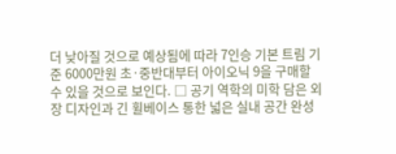더 낮아질 것으로 예상됨에 따라 7인승 기본 트림 기준 6000만원 초·중반대부터 아이오닉 9을 구매할 수 있을 것으로 보인다. □ 공기 역학의 미학 담은 외장 디자인과 긴 휠베이스 통한 넓은 실내 공간 완성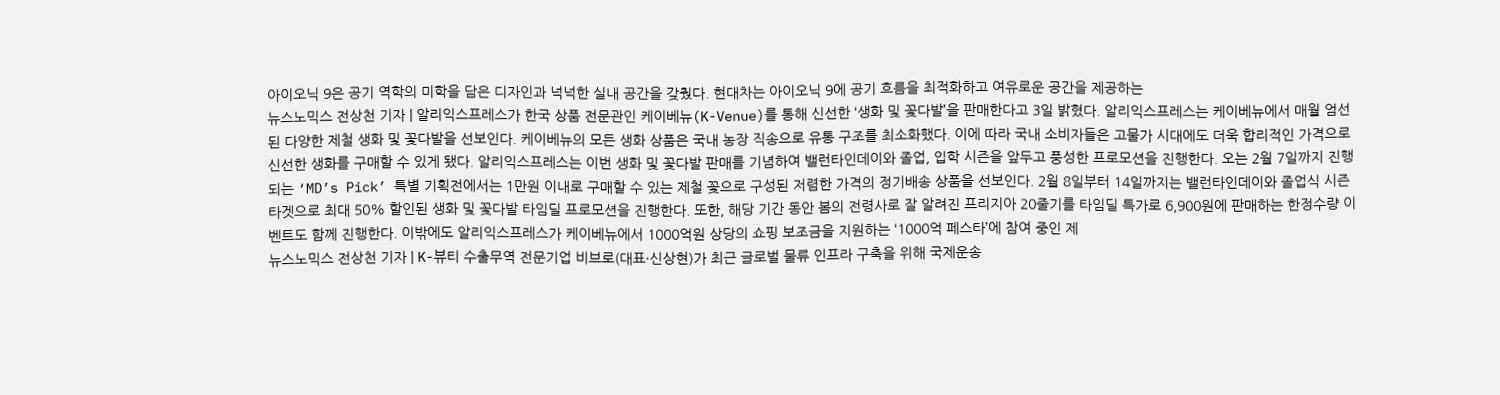아이오닉 9은 공기 역학의 미학을 담은 디자인과 넉넉한 실내 공간을 갖췄다. 현대차는 아이오닉 9에 공기 흐름을 최적화하고 여유로운 공간을 제공하는
뉴스노믹스 전상천 기자 | 알리익스프레스가 한국 상품 전문관인 케이베뉴(K-Venue)를 통해 신선한 ‘생화 및 꽃다발’을 판매한다고 3일 밝혔다. 알리익스프레스는 케이베뉴에서 매월 엄선된 다양한 제철 생화 및 꽃다발을 선보인다. 케이베뉴의 모든 생화 상품은 국내 농장 직송으로 유통 구조를 최소화했다. 이에 따라 국내 소비자들은 고물가 시대에도 더욱 합리적인 가격으로 신선한 생화를 구매할 수 있게 됐다. 알리익스프레스는 이번 생화 및 꽃다발 판매를 기념하여 밸런타인데이와 졸업, 입학 시즌을 앞두고 풍성한 프로모션을 진행한다. 오는 2월 7일까지 진행되는 ‘MD’s Pick’ 특별 기획전에서는 1만원 이내로 구매할 수 있는 제철 꽃으로 구성된 저렴한 가격의 정기배송 상품을 선보인다. 2월 8일부터 14일까지는 밸런타인데이와 졸업식 시즌 타겟으로 최대 50% 할인된 생화 및 꽃다발 타임딜 프로모션을 진행한다. 또한, 해당 기간 동안 봄의 전령사로 잘 알려진 프리지아 20줄기를 타임딜 특가로 6,900원에 판매하는 한정수량 이벤트도 함께 진행한다. 이밖에도 알리익스프레스가 케이베뉴에서 1000억원 상당의 쇼핑 보조금을 지원하는 ‘1000억 페스타’에 참여 중인 제
뉴스노믹스 전상천 기자 | K-뷰티 수출무역 전문기업 비브로(대표·신상현)가 최근 글로벌 물류 인프라 구축을 위해 국제운송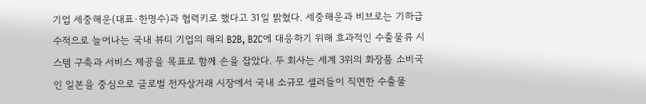기업 세중해운(대표·한명수)과 협력키로 했다고 31일 밝혔다. 세중해운과 비브로는 기하급수적으로 늘어나는 국내 뷰티 기업의 해외 B2B, B2C에 대응하기 위해 효과적인 수출물류 시스템 구축과 서비스 제공을 목표로 함께 손을 잡았다. 두 회사는 세계 3위의 화장품 소비국인 일본을 중심으로 글로벌 전자상거래 시장에서 국내 소규모 셀러들이 직면한 수출물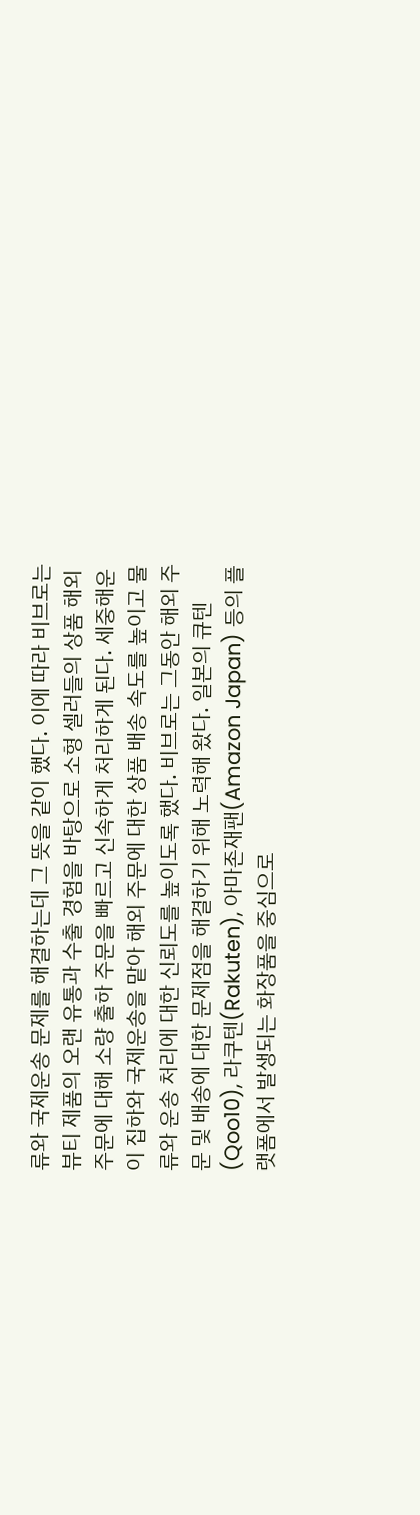류와 국제운송 문제를 해결하는데 그 뜻을 같이 했다. 이에 따라 비브로는 뷰티 제품의 오랜 유통과 수출 경험을 바탕으로 소형 셀러들의 상품 해외주문에 대해 소량 출하 주문을 빠르고 신속하게 처리하게 된다. 세중해운이 집하와 국제운송을 맡아 해외 주문에 대한 상품 배송 속도를 높이고 물류와 운송 처리에 대한 신뢰도를 높이도록 했다. 비브로는 그동안 해외 주문 및 배송에 대한 문제점을 해결하기 위해 노력해 왔다. 일본의 큐텐(Qoo10), 라쿠텐(Rakuten), 아마존재팬(Amazon Japan) 등의 플랫폼에서 발생되는 화장품을 중심으로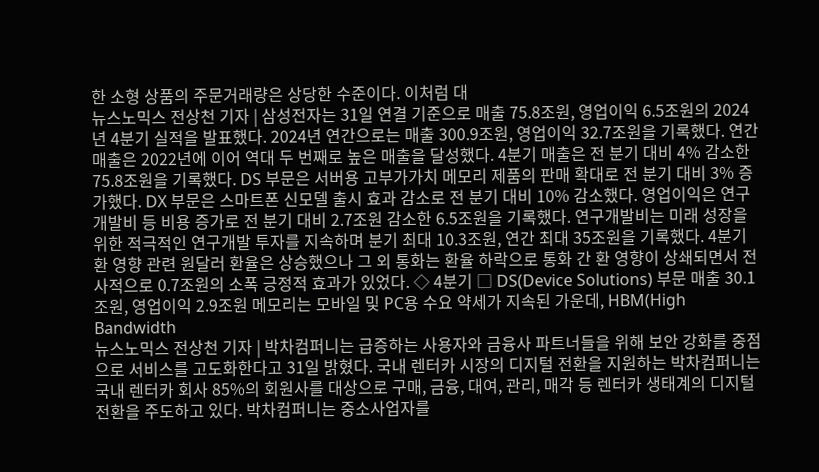한 소형 상품의 주문거래량은 상당한 수준이다. 이처럼 대
뉴스노믹스 전상천 기자 | 삼성전자는 31일 연결 기준으로 매출 75.8조원, 영업이익 6.5조원의 2024년 4분기 실적을 발표했다. 2024년 연간으로는 매출 300.9조원, 영업이익 32.7조원을 기록했다. 연간 매출은 2022년에 이어 역대 두 번째로 높은 매출을 달성했다. 4분기 매출은 전 분기 대비 4% 감소한 75.8조원을 기록했다. DS 부문은 서버용 고부가가치 메모리 제품의 판매 확대로 전 분기 대비 3% 증가했다. DX 부문은 스마트폰 신모델 출시 효과 감소로 전 분기 대비 10% 감소했다. 영업이익은 연구개발비 등 비용 증가로 전 분기 대비 2.7조원 감소한 6.5조원을 기록했다. 연구개발비는 미래 성장을 위한 적극적인 연구개발 투자를 지속하며 분기 최대 10.3조원, 연간 최대 35조원을 기록했다. 4분기 환 영향 관련 원달러 환율은 상승했으나 그 외 통화는 환율 하락으로 통화 간 환 영향이 상쇄되면서 전사적으로 0.7조원의 소폭 긍정적 효과가 있었다. ◇ 4분기 □ DS(Device Solutions) 부문 매출 30.1조원, 영업이익 2.9조원 메모리는 모바일 및 PC용 수요 약세가 지속된 가운데, HBM(High Bandwidth
뉴스노믹스 전상천 기자 | 박차컴퍼니는 급증하는 사용자와 금융사 파트너들을 위해 보안 강화를 중점으로 서비스를 고도화한다고 31일 밝혔다. 국내 렌터카 시장의 디지털 전환을 지원하는 박차컴퍼니는 국내 렌터카 회사 85%의 회원사를 대상으로 구매, 금융, 대여, 관리, 매각 등 렌터카 생태계의 디지털 전환을 주도하고 있다. 박차컴퍼니는 중소사업자를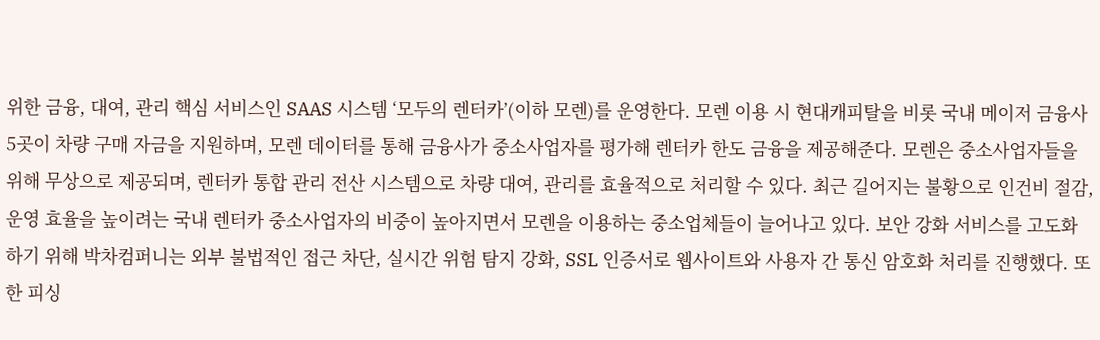위한 금융, 대여, 관리 핵심 서비스인 SAAS 시스템 ‘모두의 렌터카’(이하 모렌)를 운영한다. 모렌 이용 시 현대캐피탈을 비롯 국내 메이저 금융사 5곳이 차량 구매 자금을 지원하며, 모렌 데이터를 통해 금융사가 중소사업자를 평가해 렌터카 한도 금융을 제공해준다. 모렌은 중소사업자들을 위해 무상으로 제공되며, 렌터카 통합 관리 전산 시스템으로 차량 대여, 관리를 효율적으로 처리할 수 있다. 최근 길어지는 불황으로 인건비 절감, 운영 효율을 높이려는 국내 렌터카 중소사업자의 비중이 높아지면서 모렌을 이용하는 중소업체들이 늘어나고 있다. 보안 강화 서비스를 고도화하기 위해 박차컴퍼니는 외부 불법적인 접근 차단, 실시간 위험 탐지 강화, SSL 인증서로 웹사이트와 사용자 간 통신 암호화 처리를 진행했다. 또한 피싱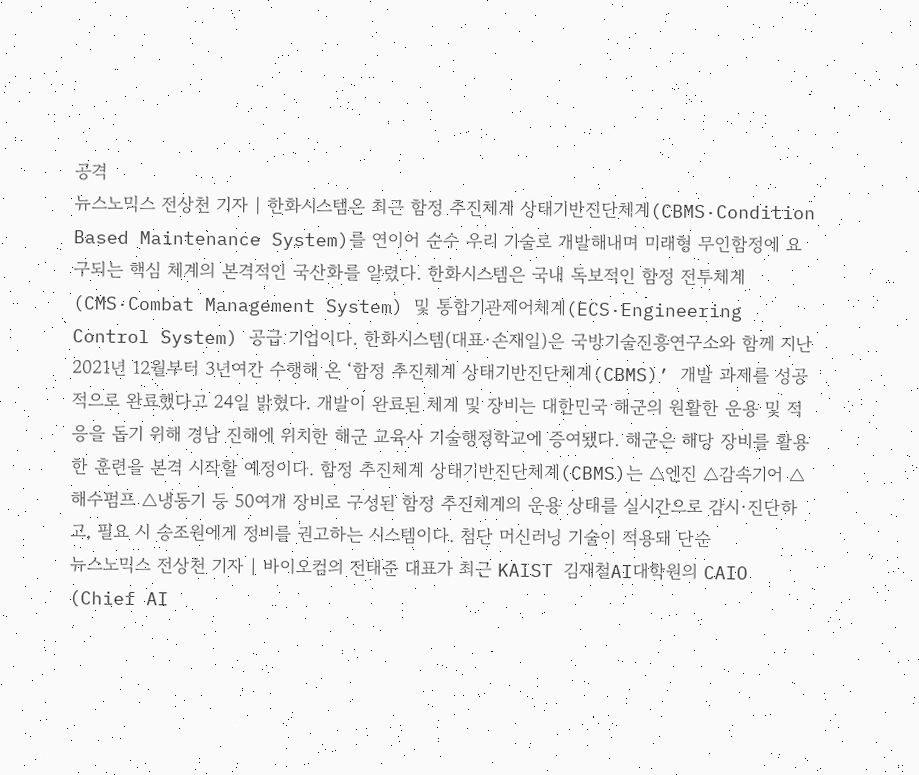공격
뉴스노믹스 전상천 기자 | 한화시스템은 최근 함정 추진체계 상태기반진단체계(CBMS·Condition Based Maintenance System)를 연이어 순수 우리 기술로 개발해내며 미래형 무인함정에 요구되는 핵심 체계의 본격적인 국산화를 알렸다. 한화시스템은 국내 독보적인 함정 전투체계(CMS·Combat Management System) 및 통합기관제어체계(ECS·Engineering Control System) 공급 기업이다. 한화시스템(대표·손재일)은 국방기술진흥연구소와 함께 지난 2021년 12월부터 3년여간 수행해 온 ‘함정 추진체계 상태기반진단체계(CBMS)’ 개발 과제를 성공적으로 완료했다고 24일 밝혔다. 개발이 완료된 체계 및 장비는 대한민국 해군의 원활한 운용 및 적응을 돕기 위해 경남 진해에 위치한 해군 교육사 기술행정학교에 증여됐다. 해군은 해당 장비를 활용한 훈련을 본격 시작할 예정이다. 함정 추진체계 상태기반진단체계(CBMS)는 △엔진 △감속기어 △해수펌프 △냉동기 등 50여개 장비로 구성된 함정 추진체계의 운용 상태를 실시간으로 감시·진단하고, 필요 시 승조원에게 정비를 권고하는 시스템이다. 첨단 머신러닝 기술이 적용돼 단순
뉴스노믹스 전상천 기자 | 바이오컴의 전태준 대표가 최근 KAIST 김재철AI대학원의 CAIO (Chief AI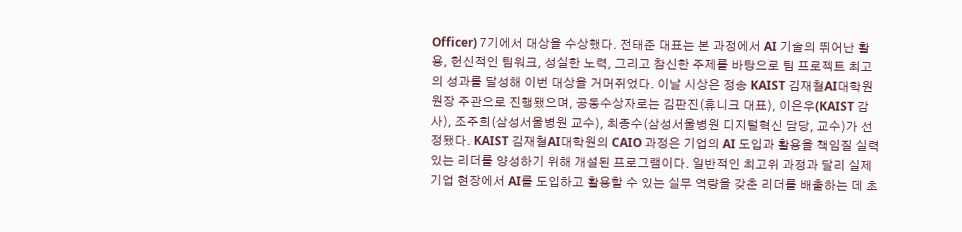Officer) 7기에서 대상을 수상했다. 전태준 대표는 본 과정에서 AI 기술의 뛰어난 활용, 헌신적인 팀워크, 성실한 노력, 그리고 참신한 주제를 바탕으로 팀 프로젝트 최고의 성과를 달성해 이번 대상을 거머쥐었다. 이날 시상은 정송 KAIST 김재철AI대학원 원장 주관으로 진행됐으며, 공동수상자로는 김판진(휴니크 대표), 이은우(KAIST 감사), 조주희(삼성서울병원 교수), 최종수(삼성서울병원 디지털혁신 담당, 교수)가 선정됐다. KAIST 김재철AI대학원의 CAIO 과정은 기업의 AI 도입과 활용을 책임질 실력 있는 리더를 양성하기 위해 개설된 프로그램이다. 일반적인 최고위 과정과 달리 실제 기업 현장에서 AI를 도입하고 활용할 수 있는 실무 역량을 갖춘 리더를 배출하는 데 초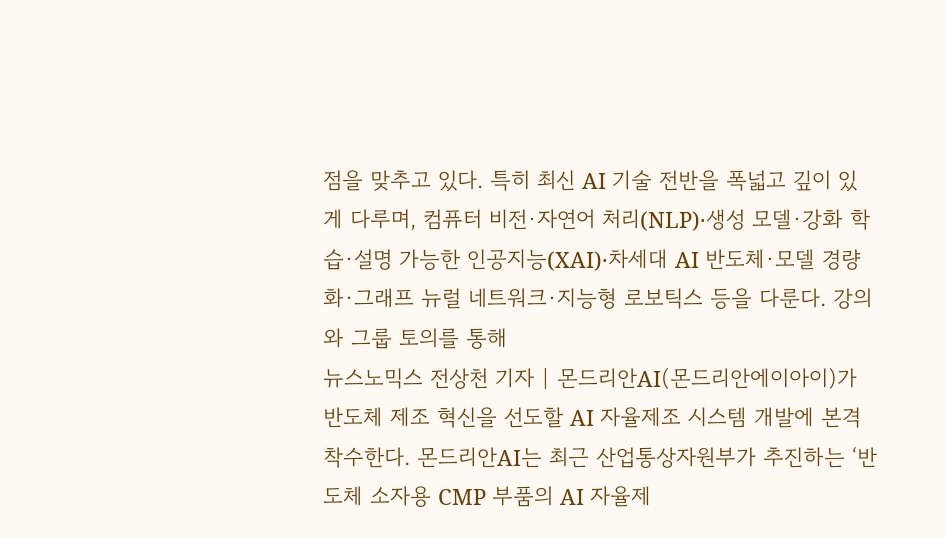점을 맞추고 있다. 특히 최신 AI 기술 전반을 폭넓고 깊이 있게 다루며, 컴퓨터 비전·자연어 처리(NLP)·생성 모델·강화 학습·설명 가능한 인공지능(XAI)·차세대 AI 반도체·모델 경량화·그래프 뉴럴 네트워크·지능형 로보틱스 등을 다룬다. 강의와 그룹 토의를 통해
뉴스노믹스 전상천 기자 | 몬드리안AI(몬드리안에이아이)가 반도체 제조 혁신을 선도할 AI 자율제조 시스템 개발에 본격 착수한다. 몬드리안AI는 최근 산업통상자원부가 추진하는 ‘반도체 소자용 CMP 부품의 AI 자율제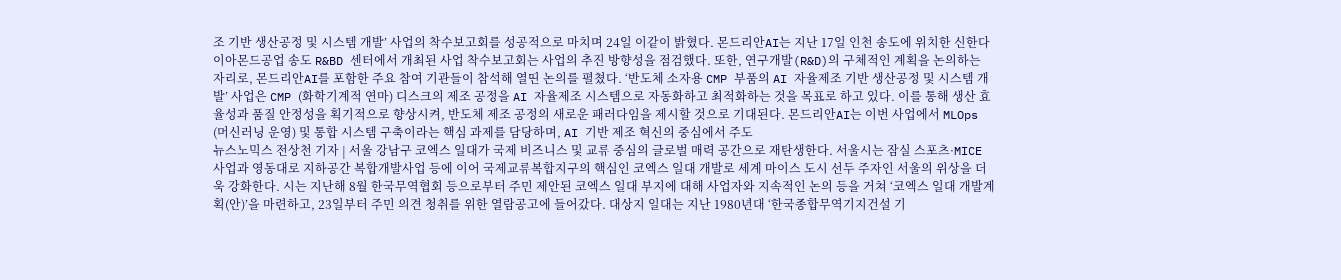조 기반 생산공정 및 시스템 개발’ 사업의 착수보고회를 성공적으로 마치며 24일 이같이 밝혔다. 몬드리안AI는 지난 17일 인천 송도에 위치한 신한다이아몬드공업 송도 R&BD 센터에서 개최된 사업 착수보고회는 사업의 추진 방향성을 점검했다. 또한, 연구개발(R&D)의 구체적인 계획을 논의하는 자리로, 몬드리안AI를 포함한 주요 참여 기관들이 참석해 열띤 논의를 펼쳤다. ‘반도체 소자용 CMP 부품의 AI 자율제조 기반 생산공정 및 시스템 개발’ 사업은 CMP (화학기계적 연마) 디스크의 제조 공정을 AI 자율제조 시스템으로 자동화하고 최적화하는 것을 목표로 하고 있다. 이를 통해 생산 효율성과 품질 안정성을 획기적으로 향상시켜, 반도체 제조 공정의 새로운 패러다임을 제시할 것으로 기대된다. 몬드리안AI는 이번 사업에서 MLOps (머신러닝 운영) 및 통합 시스템 구축이라는 핵심 과제를 담당하며, AI 기반 제조 혁신의 중심에서 주도
뉴스노믹스 전상천 기자 | 서울 강남구 코엑스 일대가 국제 비즈니스 및 교류 중심의 글로벌 매력 공간으로 재탄생한다. 서울시는 잠실 스포츠·MICE 사업과 영동대로 지하공간 복합개발사업 등에 이어 국제교류복합지구의 핵심인 코엑스 일대 개발로 세계 마이스 도시 선두 주자인 서울의 위상을 더욱 강화한다. 시는 지난해 8월 한국무역협회 등으로부터 주민 제안된 코엑스 일대 부지에 대해 사업자와 지속적인 논의 등을 거쳐 ‘코엑스 일대 개발계획(안)’을 마련하고, 23일부터 주민 의견 청취를 위한 열람공고에 들어갔다. 대상지 일대는 지난 1980년대 ‘한국종합무역기지건설 기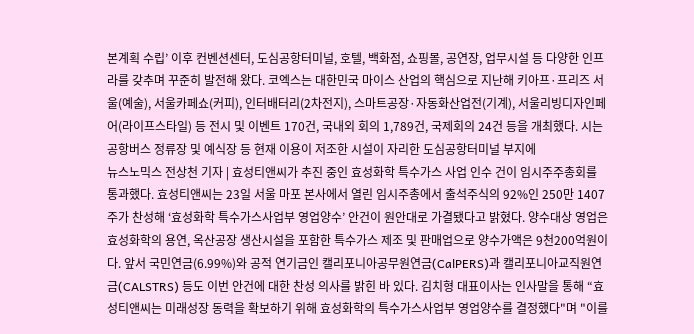본계획 수립’ 이후 컨벤션센터, 도심공항터미널, 호텔, 백화점, 쇼핑몰, 공연장, 업무시설 등 다양한 인프라를 갖추며 꾸준히 발전해 왔다. 코엑스는 대한민국 마이스 산업의 핵심으로 지난해 키아프·프리즈 서울(예술), 서울카페쇼(커피), 인터배터리(2차전지), 스마트공장·자동화산업전(기계), 서울리빙디자인페어(라이프스타일) 등 전시 및 이벤트 170건, 국내외 회의 1,789건, 국제회의 24건 등을 개최했다. 시는 공항버스 정류장 및 예식장 등 현재 이용이 저조한 시설이 자리한 도심공항터미널 부지에
뉴스노믹스 전상천 기자 | 효성티앤씨가 추진 중인 효성화학 특수가스 사업 인수 건이 임시주주총회를 통과했다. 효성티앤씨는 23일 서울 마포 본사에서 열린 임시주총에서 출석주식의 92%인 250만 1407주가 찬성해 ‘효성화학 특수가스사업부 영업양수’ 안건이 원안대로 가결됐다고 밝혔다. 양수대상 영업은 효성화학의 용연, 옥산공장 생산시설을 포함한 특수가스 제조 및 판매업으로 양수가액은 9천200억원이다. 앞서 국민연금(6.99%)와 공적 연기금인 캘리포니아공무원연금(CalPERS)과 캘리포니아교직원연금(CALSTRS) 등도 이번 안건에 대한 찬성 의사를 밝힌 바 있다. 김치형 대표이사는 인사말을 통해 “효성티앤씨는 미래성장 동력을 확보하기 위해 효성화학의 특수가스사업부 영업양수를 결정했다"며 "이를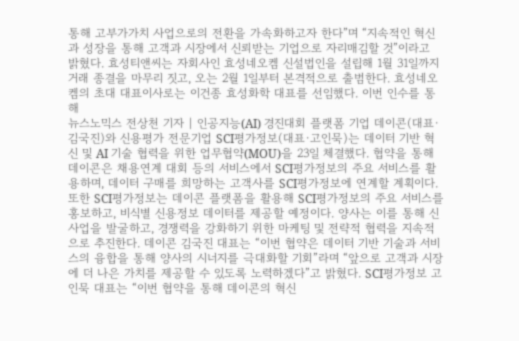통해 고부가가치 사업으로의 전환을 가속화하고자 한다”며 “지속적인 혁신과 성장을 통해 고객과 시장에서 신뢰받는 기업으로 자리매김할 것”이라고 밝혔다. 효성티앤씨는 자회사인 효성네오켐 신설법인을 설립해 1월 31일까지 거래 종결을 마무리 짓고, 오는 2월 1일부터 본격적으로 출범한다. 효성네오켐의 초대 대표이사로는 이건종 효성화학 대표를 선임했다. 이번 인수를 통해
뉴스노믹스 전상천 기자 | 인공지능(AI) 경진대회 플랫폼 기업 데이콘(대표·김국진)와 신용평가 전문기업 SCI평가정보(대표·고인묵)는 데이터 기반 혁신 및 AI 기술 협력을 위한 업무협약(MOU)을 23일 체결했다. 협약을 통해 데이콘은 채용연계 대회 등의 서비스에서 SCI평가정보의 주요 서비스를 활용하며, 데이터 구매를 희망하는 고객사를 SCI평가정보에 연계할 계획이다. 또한 SCI평가정보는 데이콘 플랫폼을 활용해 SCI평가정보의 주요 서비스를 홍보하고, 비식별 신용정보 데이터를 제공할 예정이다. 양사는 이를 통해 신사업을 발굴하고, 경쟁력을 강화하기 위한 마케팅 및 전략적 협력을 지속적으로 추진한다. 데이콘 김국진 대표는 “이번 협약은 데이터 기반 기술과 서비스의 융합을 통해 양사의 시너지를 극대화할 기회”라며 “앞으로 고객과 시장에 더 나은 가치를 제공할 수 있도록 노력하겠다”고 밝혔다. SCI평가정보 고인묵 대표는 “이번 협약을 통해 데이콘의 혁신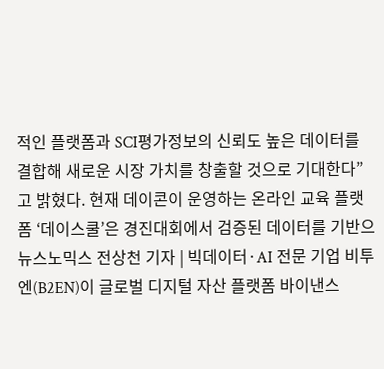적인 플랫폼과 SCI평가정보의 신뢰도 높은 데이터를 결합해 새로운 시장 가치를 창출할 것으로 기대한다”고 밝혔다. 현재 데이콘이 운영하는 온라인 교육 플랫폼 ‘데이스쿨’은 경진대회에서 검증된 데이터를 기반으
뉴스노믹스 전상천 기자 | 빅데이터·AI 전문 기업 비투엔(B2EN)이 글로벌 디지털 자산 플랫폼 바이낸스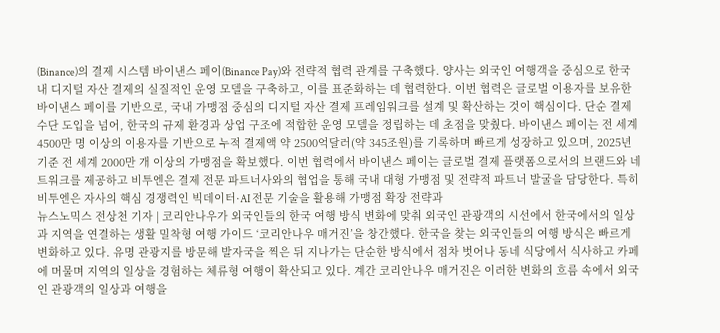(Binance)의 결제 시스템 바이낸스 페이(Binance Pay)와 전략적 협력 관계를 구축했다. 양사는 외국인 여행객을 중심으로 한국 내 디지털 자산 결제의 실질적인 운영 모델을 구축하고, 이를 표준화하는 데 협력한다. 이번 협력은 글로벌 이용자를 보유한 바이낸스 페이를 기반으로, 국내 가맹점 중심의 디지털 자산 결제 프레임워크를 설계 및 확산하는 것이 핵심이다. 단순 결제 수단 도입을 넘어, 한국의 규제 환경과 상업 구조에 적합한 운영 모델을 정립하는 데 초점을 맞췄다. 바이낸스 페이는 전 세계 4500만 명 이상의 이용자를 기반으로 누적 결제액 약 2500억달러(약 345조원)를 기록하며 빠르게 성장하고 있으며, 2025년 기준 전 세계 2000만 개 이상의 가맹점을 확보했다. 이번 협력에서 바이낸스 페이는 글로벌 결제 플랫폼으로서의 브랜드와 네트워크를 제공하고 비투엔은 결제 전문 파트너사와의 협업을 통해 국내 대형 가맹점 및 전략적 파트너 발굴을 담당한다. 특히 비투엔은 자사의 핵심 경쟁력인 빅데이터·AI 전문 기술을 활용해 가맹점 확장 전략과
뉴스노믹스 전상천 기자 | 코리안나우가 외국인들의 한국 여행 방식 변화에 맞춰 외국인 관광객의 시선에서 한국에서의 일상과 지역을 연결하는 생활 밀착형 여행 가이드 ‘코리안나우 매거진’을 창간했다. 한국을 찾는 외국인들의 여행 방식은 빠르게 변화하고 있다. 유명 관광지를 방문해 발자국을 찍은 뒤 지나가는 단순한 방식에서 점차 벗어나 동네 식당에서 식사하고 카페에 머물며 지역의 일상을 경험하는 체류형 여행이 확산되고 있다. 계간 코리안나우 매거진은 이러한 변화의 흐름 속에서 외국인 관광객의 일상과 여행을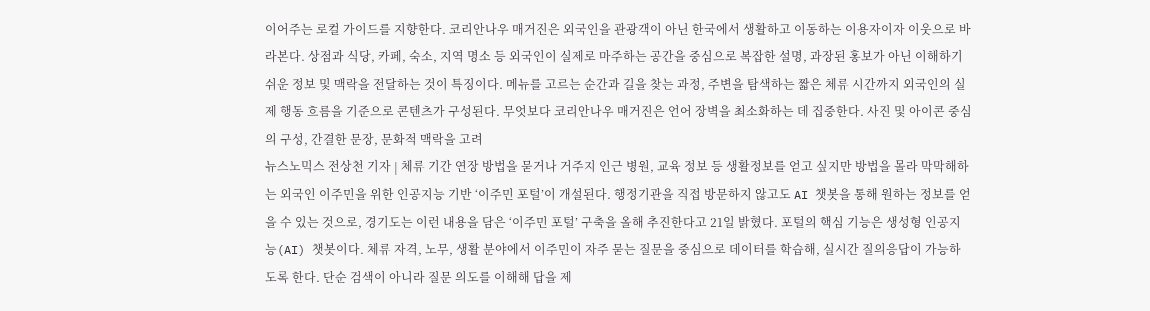이어주는 로컬 가이드를 지향한다. 코리안나우 매거진은 외국인을 관광객이 아닌 한국에서 생활하고 이동하는 이용자이자 이웃으로 바라본다. 상점과 식당, 카페, 숙소, 지역 명소 등 외국인이 실제로 마주하는 공간을 중심으로 복잡한 설명, 과장된 홍보가 아닌 이해하기 쉬운 정보 및 맥락을 전달하는 것이 특징이다. 메뉴를 고르는 순간과 길을 찾는 과정, 주변을 탐색하는 짧은 체류 시간까지 외국인의 실제 행동 흐름을 기준으로 콘텐츠가 구성된다. 무엇보다 코리안나우 매거진은 언어 장벽을 최소화하는 데 집중한다. 사진 및 아이콘 중심의 구성, 간결한 문장, 문화적 맥락을 고려
뉴스노믹스 전상천 기자 | 체류 기간 연장 방법을 묻거나 거주지 인근 병원, 교육 정보 등 생활정보를 얻고 싶지만 방법을 몰라 막막해하는 외국인 이주민을 위한 인공지능 기반 ‘이주민 포털’이 개설된다. 행정기관을 직접 방문하지 않고도 AI 챗봇을 통해 원하는 정보를 얻을 수 있는 것으로, 경기도는 이런 내용을 담은 ‘이주민 포털’ 구축을 올해 추진한다고 21일 밝혔다. 포털의 핵심 기능은 생성형 인공지능(AI) 챗봇이다. 체류 자격, 노무, 생활 분야에서 이주민이 자주 묻는 질문을 중심으로 데이터를 학습해, 실시간 질의응답이 가능하도록 한다. 단순 검색이 아니라 질문 의도를 이해해 답을 제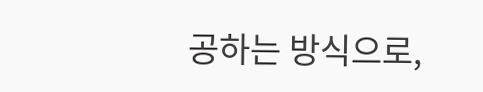공하는 방식으로,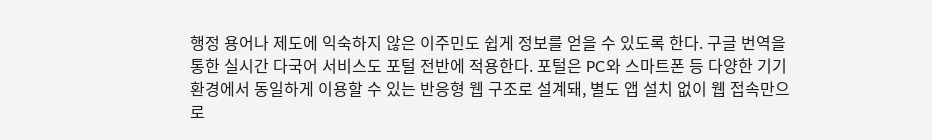행정 용어나 제도에 익숙하지 않은 이주민도 쉽게 정보를 얻을 수 있도록 한다. 구글 번역을 통한 실시간 다국어 서비스도 포털 전반에 적용한다. 포털은 PC와 스마트폰 등 다양한 기기 환경에서 동일하게 이용할 수 있는 반응형 웹 구조로 설계돼, 별도 앱 설치 없이 웹 접속만으로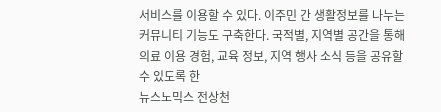서비스를 이용할 수 있다. 이주민 간 생활정보를 나누는 커뮤니티 기능도 구축한다. 국적별, 지역별 공간을 통해 의료 이용 경험, 교육 정보, 지역 행사 소식 등을 공유할 수 있도록 한
뉴스노믹스 전상천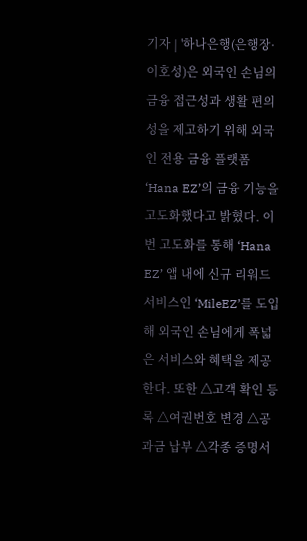기자 | '하나은행(은행장·이호성)은 외국인 손님의 금융 접근성과 생활 편의성을 제고하기 위해 외국인 전용 금융 플랫폼 ‘Hana EZ’의 금융 기능을 고도화했다고 밝혔다. 이번 고도화를 통해 ‘Hana EZ’ 앱 내에 신규 리워드 서비스인 ‘MileEZ’를 도입해 외국인 손님에게 폭넓은 서비스와 혜택을 제공한다. 또한 △고객 확인 등록 △여권번호 변경 △공과금 납부 △각종 증명서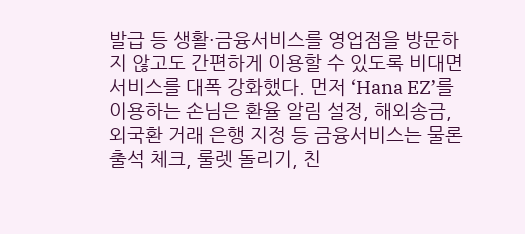발급 등 생활·금융서비스를 영업점을 방문하지 않고도 간편하게 이용할 수 있도록 비대면 서비스를 대폭 강화했다. 먼저 ‘Hana EZ’를 이용하는 손님은 환율 알림 설정, 해외송금, 외국환 거래 은행 지정 등 금융서비스는 물론 출석 체크, 룰렛 돌리기, 친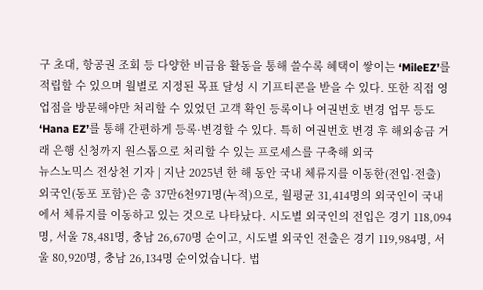구 초대, 항공권 조회 등 다양한 비금융 활동을 통해 쓸수록 혜택이 쌓이는 ‘MileEZ’를 적립할 수 있으며 월별로 지정된 목표 달성 시 기프티콘을 받을 수 있다. 또한 직접 영업점을 방문해야만 처리할 수 있었던 고객 확인 등록이나 여권번호 변경 업무 등도 ‘Hana EZ’를 통해 간편하게 등록·변경할 수 있다. 특히 여권번호 변경 후 해외송금 거래 은행 신청까지 원스톱으로 처리할 수 있는 프로세스를 구축해 외국
뉴스노믹스 전상천 기자 | 지난 2025년 한 해 동안 국내 체류지를 이동한(전입·전출) 외국인(동포 포함)은 총 37만6천971명(누적)으로, 월평균 31,414명의 외국인이 국내에서 체류지를 이동하고 있는 것으로 나타났다. 시도별 외국인의 전입은 경기 118,094명, 서울 78,481명, 충남 26,670명 순이고, 시도별 외국인 전출은 경기 119,984명, 서울 80,920명, 충남 26,134명 순이었습니다. 법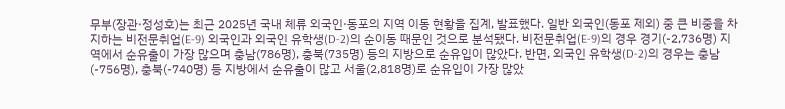무부(장관·정성호)는 최근 2025년 국내 체류 외국인·동포의 지역 이동 현황을 집계, 발표했다. 일반 외국인(동포 제외) 중 큰 비중을 차지하는 비전문취업(E-9) 외국인과 외국인 유학생(D-2)의 순이동 때문인 것으로 분석됐다. 비전문취업(E-9)의 경우 경기(-2,736명) 지역에서 순유출이 가장 많으며 충남(786명), 충북(735명) 등의 지방으로 순유입이 많았다. 반면, 외국인 유학생(D-2)의 경우는 충남(-756명), 충북(-740명) 등 지방에서 순유출이 많고 서울(2,818명)로 순유입이 가장 많았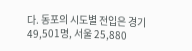다. 동포의 시도별 전입은 경기 49,501명, 서울 25,880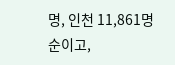명, 인천 11,861명 순이고,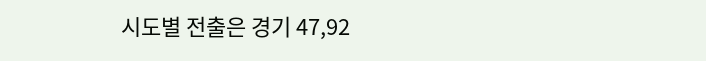시도별 전출은 경기 47,92